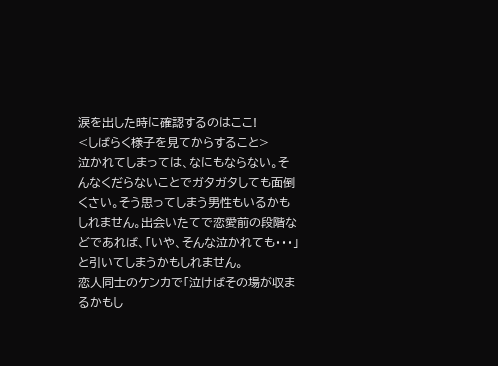涙を出した時に確認するのはここ!
<しばらく様子を見てからすること>
泣かれてしまっては、なにもならない。そんなくだらないことでガタガタしても面倒くさい。そう思ってしまう男性もいるかもしれません。出会いたてで恋愛前の段階などであれば、「いや、そんな泣かれても・・・」と引いてしまうかもしれません。
恋人同士のケンカで「泣けばその場が収まるかもし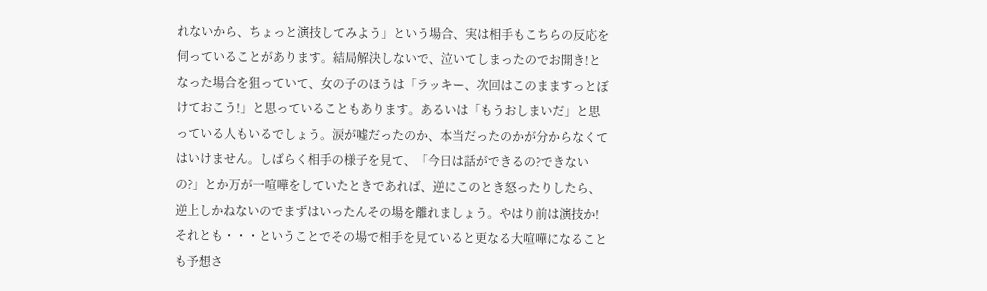れないから、ちょっと演技してみよう」という場合、実は相手もこちらの反応を伺っていることがあります。結局解決しないで、泣いてしまったのでお開き!となった場合を狙っていて、女の子のほうは「ラッキー、次回はこのまますっとぼけておこう!」と思っていることもあります。あるいは「もうおしまいだ」と思っている人もいるでしょう。涙が嘘だったのか、本当だったのかが分からなくてはいけません。しばらく相手の様子を見て、「今日は話ができるの?できないの?」とか万が一喧嘩をしていたときであれば、逆にこのとき怒ったりしたら、逆上しかねないのでまずはいったんその場を離れましょう。やはり前は演技か!それとも・・・ということでその場で相手を見ていると更なる大喧嘩になることも予想さ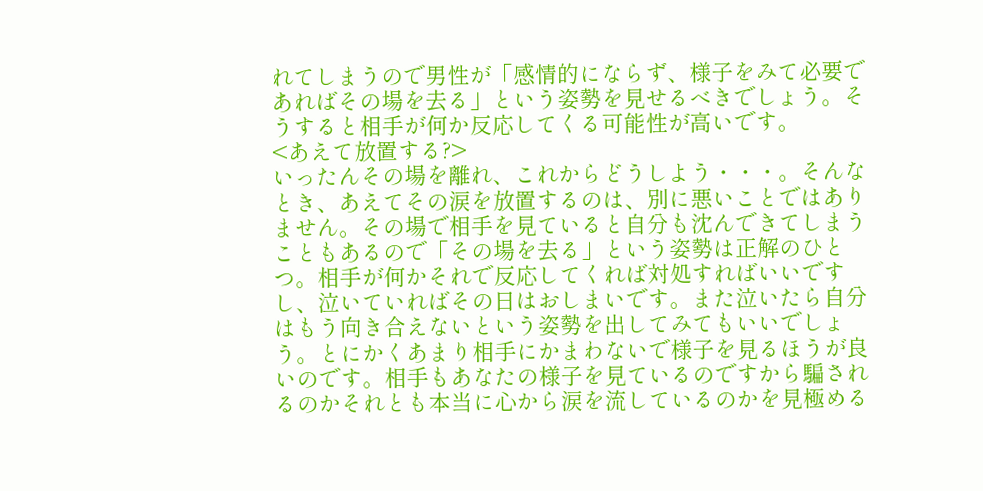れてしまうので男性が「感情的にならず、様子をみて必要であればその場を去る」という姿勢を見せるべきでしょう。そうすると相手が何か反応してくる可能性が高いです。
<あえて放置する?>
いったんその場を離れ、これからどうしよう・・・。そんなとき、あえてその涙を放置するのは、別に悪いことではありません。その場で相手を見ていると自分も沈んできてしまうこともあるので「その場を去る」という姿勢は正解のひとつ。相手が何かそれで反応してくれば対処すればいいですし、泣いていればその日はおしまいです。また泣いたら自分はもう向き合えないという姿勢を出してみてもいいでしょう。とにかくあまり相手にかまわないで様子を見るほうが良いのです。相手もあなたの様子を見ているのですから騙されるのかそれとも本当に心から涙を流しているのかを見極める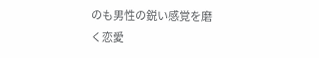のも男性の鋭い感覚を磨く恋愛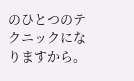のひとつのテクニックになりますから。